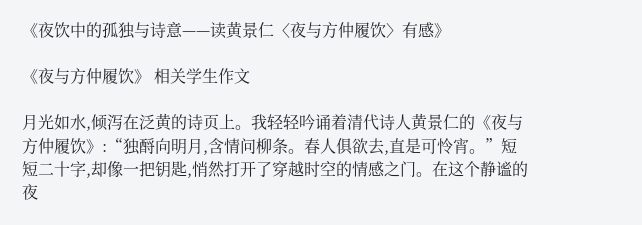《夜饮中的孤独与诗意——读黄景仁〈夜与方仲履饮〉有感》

《夜与方仲履饮》 相关学生作文

月光如水,倾泻在泛黄的诗页上。我轻轻吟诵着清代诗人黄景仁的《夜与方仲履饮》:“独酹向明月,含情问柳条。春人俱欲去,直是可怜宵。”短短二十字,却像一把钥匙,悄然打开了穿越时空的情感之门。在这个静谧的夜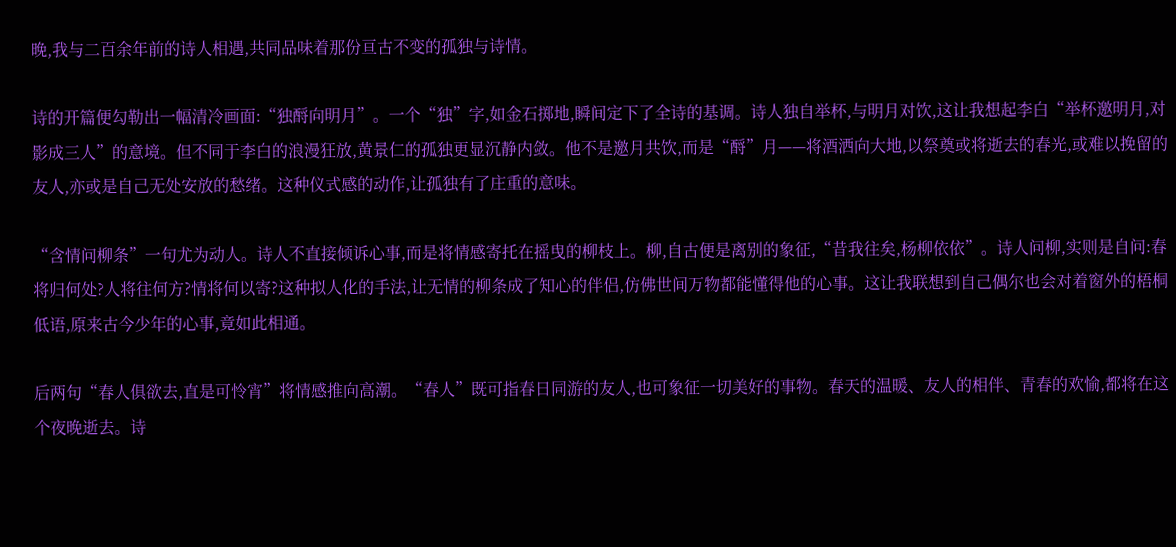晚,我与二百余年前的诗人相遇,共同品味着那份亘古不变的孤独与诗情。

诗的开篇便勾勒出一幅清冷画面:“独酹向明月”。一个“独”字,如金石掷地,瞬间定下了全诗的基调。诗人独自举杯,与明月对饮,这让我想起李白“举杯邀明月,对影成三人”的意境。但不同于李白的浪漫狂放,黄景仁的孤独更显沉静内敛。他不是邀月共饮,而是“酹”月——将酒洒向大地,以祭奠或将逝去的春光,或难以挽留的友人,亦或是自己无处安放的愁绪。这种仪式感的动作,让孤独有了庄重的意味。

“含情问柳条”一句尤为动人。诗人不直接倾诉心事,而是将情感寄托在摇曳的柳枝上。柳,自古便是离别的象征,“昔我往矣,杨柳依依”。诗人问柳,实则是自问:春将归何处?人将往何方?情将何以寄?这种拟人化的手法,让无情的柳条成了知心的伴侣,仿佛世间万物都能懂得他的心事。这让我联想到自己偶尔也会对着窗外的梧桐低语,原来古今少年的心事,竟如此相通。

后两句“春人俱欲去,直是可怜宵”将情感推向高潮。“春人”既可指春日同游的友人,也可象征一切美好的事物。春天的温暖、友人的相伴、青春的欢愉,都将在这个夜晚逝去。诗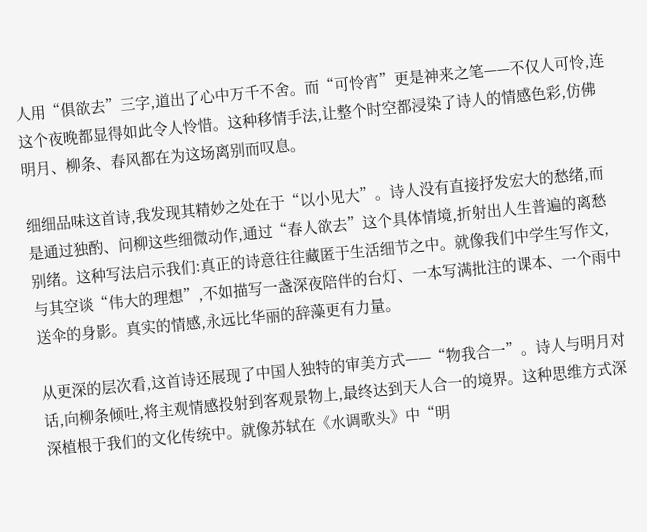人用“俱欲去”三字,道出了心中万千不舍。而“可怜宵”更是神来之笔——不仅人可怜,连这个夜晚都显得如此令人怜惜。这种移情手法,让整个时空都浸染了诗人的情感色彩,仿佛明月、柳条、春风都在为这场离别而叹息。

细细品味这首诗,我发现其精妙之处在于“以小见大”。诗人没有直接抒发宏大的愁绪,而是通过独酌、问柳这些细微动作,通过“春人欲去”这个具体情境,折射出人生普遍的离愁别绪。这种写法启示我们:真正的诗意往往藏匿于生活细节之中。就像我们中学生写作文,与其空谈“伟大的理想”,不如描写一盏深夜陪伴的台灯、一本写满批注的课本、一个雨中送伞的身影。真实的情感,永远比华丽的辞藻更有力量。

从更深的层次看,这首诗还展现了中国人独特的审美方式——“物我合一”。诗人与明月对话,向柳条倾吐,将主观情感投射到客观景物上,最终达到天人合一的境界。这种思维方式深深植根于我们的文化传统中。就像苏轼在《水调歌头》中“明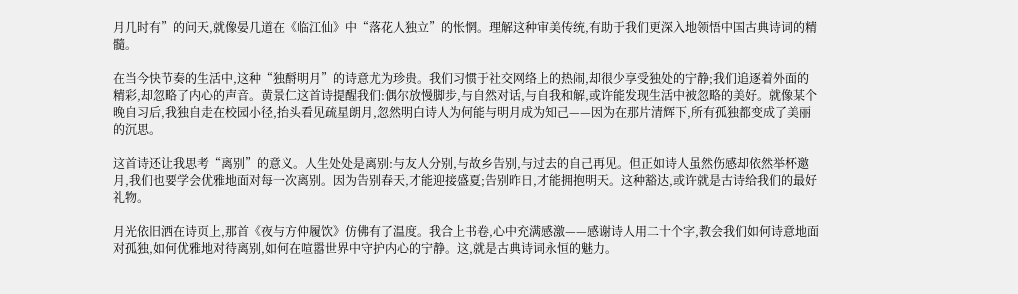月几时有”的问天,就像晏几道在《临江仙》中“落花人独立”的怅惘。理解这种审美传统,有助于我们更深入地领悟中国古典诗词的精髓。

在当今快节奏的生活中,这种“独酹明月”的诗意尤为珍贵。我们习惯于社交网络上的热闹,却很少享受独处的宁静;我们追逐着外面的精彩,却忽略了内心的声音。黄景仁这首诗提醒我们:偶尔放慢脚步,与自然对话,与自我和解,或许能发现生活中被忽略的美好。就像某个晚自习后,我独自走在校园小径,抬头看见疏星朗月,忽然明白诗人为何能与明月成为知己——因为在那片清辉下,所有孤独都变成了美丽的沉思。

这首诗还让我思考“离别”的意义。人生处处是离别:与友人分别,与故乡告别,与过去的自己再见。但正如诗人虽然伤感却依然举杯邀月,我们也要学会优雅地面对每一次离别。因为告别春天,才能迎接盛夏;告别昨日,才能拥抱明天。这种豁达,或许就是古诗给我们的最好礼物。

月光依旧洒在诗页上,那首《夜与方仲履饮》仿佛有了温度。我合上书卷,心中充满感激——感谢诗人用二十个字,教会我们如何诗意地面对孤独,如何优雅地对待离别,如何在喧嚣世界中守护内心的宁静。这,就是古典诗词永恒的魅力。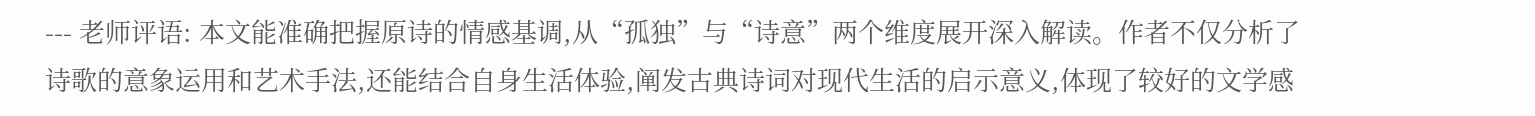--- 老师评语: 本文能准确把握原诗的情感基调,从“孤独”与“诗意”两个维度展开深入解读。作者不仅分析了诗歌的意象运用和艺术手法,还能结合自身生活体验,阐发古典诗词对现代生活的启示意义,体现了较好的文学感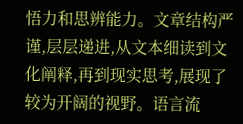悟力和思辨能力。文章结构严谨,层层递进,从文本细读到文化阐释,再到现实思考,展现了较为开阔的视野。语言流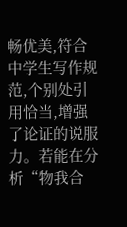畅优美,符合中学生写作规范,个别处引用恰当,增强了论证的说服力。若能在分析“物我合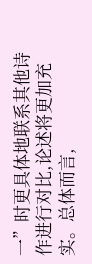一”时更具体地联系其他诗作进行对比,论述将更加充实。总体而言,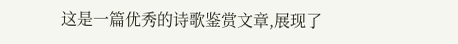这是一篇优秀的诗歌鉴赏文章,展现了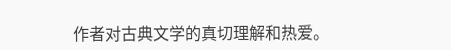作者对古典文学的真切理解和热爱。